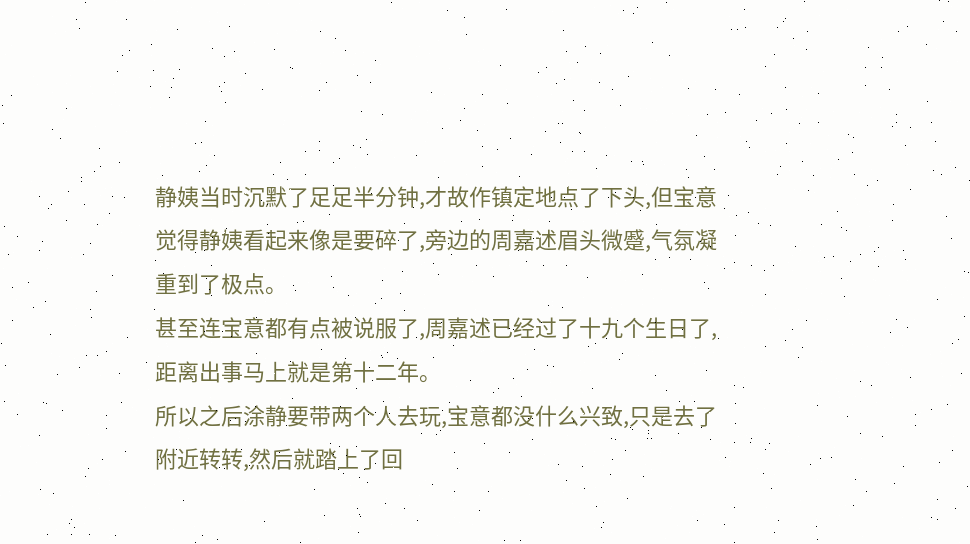静姨当时沉默了足足半分钟,才故作镇定地点了下头,但宝意觉得静姨看起来像是要碎了,旁边的周嘉述眉头微蹙,气氛凝重到了极点。
甚至连宝意都有点被说服了,周嘉述已经过了十九个生日了,距离出事马上就是第十二年。
所以之后涂静要带两个人去玩,宝意都没什么兴致,只是去了附近转转,然后就踏上了回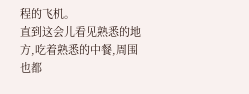程的飞机。
直到这会儿看见熟悉的地方,吃着熟悉的中餐,周围也都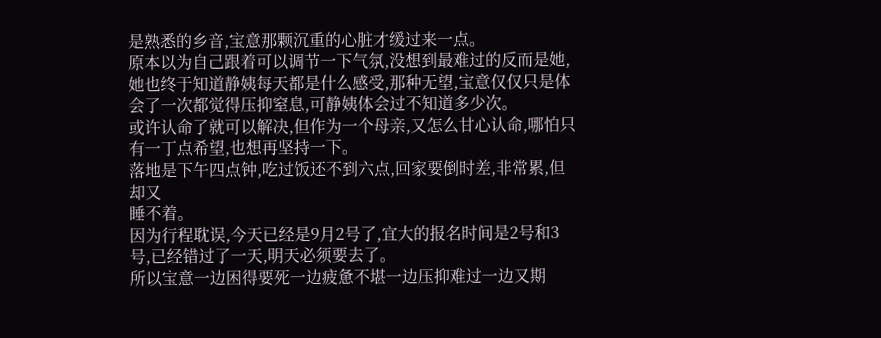是熟悉的乡音,宝意那颗沉重的心脏才缓过来一点。
原本以为自己跟着可以调节一下气氛,没想到最难过的反而是她,她也终于知道静姨每天都是什么感受,那种无望,宝意仅仅只是体会了一次都觉得压抑窒息,可静姨体会过不知道多少次。
或许认命了就可以解决,但作为一个母亲,又怎么甘心认命,哪怕只有一丁点希望,也想再坚持一下。
落地是下午四点钟,吃过饭还不到六点,回家要倒时差,非常累,但却又
睡不着。
因为行程耽误,今天已经是9月2号了,宜大的报名时间是2号和3号,已经错过了一天,明天必须要去了。
所以宝意一边困得要死一边疲惫不堪一边压抑难过一边又期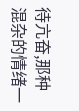待亢奋,那种混杂的情绪一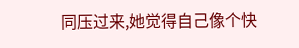同压过来,她觉得自己像个快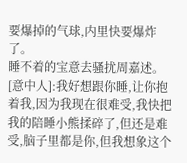要爆掉的气球,内里快要爆炸了。
睡不着的宝意去骚扰周嘉述。
[意中人]:我好想跟你睡,让你抱着我,因为我现在很难受,我快把我的陪睡小熊揉碎了,但还是难受,脑子里都是你,但我想象这个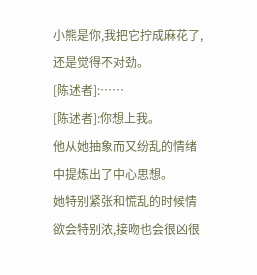小熊是你,我把它拧成麻花了,还是觉得不对劲。
[陈述者]:……
[陈述者]:你想上我。
他从她抽象而又纷乱的情绪中提炼出了中心思想。
她特别紧张和慌乱的时候情欲会特别浓,接吻也会很凶很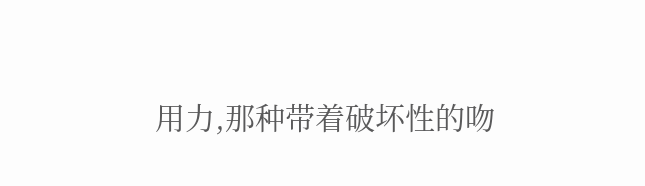用力,那种带着破坏性的吻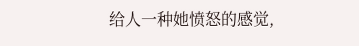给人一种她愤怒的感觉,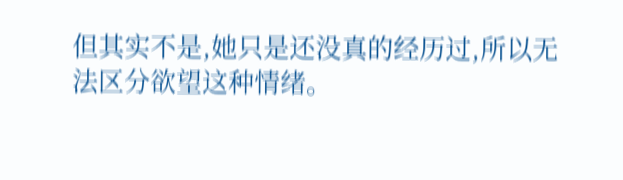但其实不是,她只是还没真的经历过,所以无法区分欲望这种情绪。